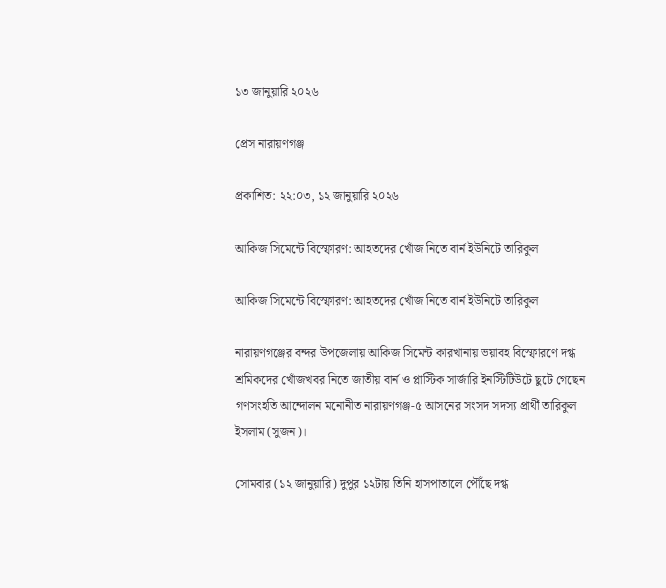১৩ জানুয়ারি ২০২৬

প্রেস নারায়ণগঞ্জ

প্রকাশিত: ২২:০৩, ১২ জানুয়ারি ২০২৬

আকিজ সিমেন্টে বিস্ফোরণ: আহতদের খোঁজ নিতে বার্ন ইউনিটে তারিকুল

আকিজ সিমেন্টে বিস্ফোরণ: আহতদের খোঁজ নিতে বার্ন ইউনিটে তারিকুল

নারায়ণগঞ্জের বন্দর উপজেলায় আকিজ সিমেন্ট কারখানায় ভয়াবহ বিস্ফোরণে দগ্ধ শ্রমিকদের খোঁজখবর নিতে জাতীয় বার্ন ও প্লাস্টিক সার্জারি ইনস্টিটিউটে ছুটে গেছেন গণসংহতি আন্দোলন মনোনীত নারায়ণগঞ্জ-৫ আসনের সংসদ সদস্য প্রার্থী তারিকুল ইসলাম (সুজন)।

সোমবার (১২ জানুয়ারি) দুপুর ১২টায় তিনি হাসপাতালে পৌঁছে দগ্ধ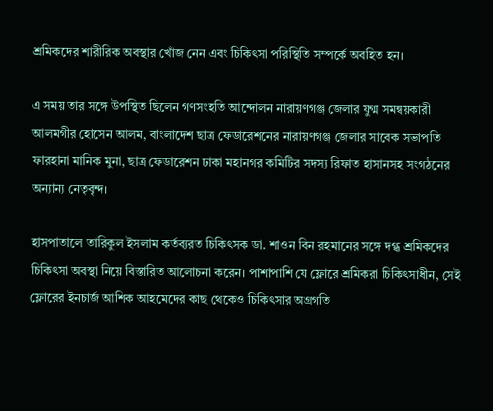শ্রমিকদের শারীরিক অবস্থার খোঁজ নেন এবং চিকিৎসা পরিস্থিতি সম্পর্কে অবহিত হন।

এ সময় তার সঙ্গে উপস্থিত ছিলেন গণসংহতি আন্দোলন নারায়ণগঞ্জ জেলার যুগ্ম সমন্বয়কারী আলমগীর হোসেন আলম, বাংলাদেশ ছাত্র ফেডারেশনের নারায়ণগঞ্জ জেলার সাবেক সভাপতি ফারহানা মানিক মুনা, ছাত্র ফেডারেশন ঢাকা মহানগর কমিটির সদস্য রিফাত হাসানসহ সংগঠনের অন্যান্য নেতৃবৃন্দ।

হাসপাতালে তারিকুল ইসলাম কর্তব্যরত চিকিৎসক ডা. শাওন বিন রহমানের সঙ্গে দগ্ধ শ্রমিকদের চিকিৎসা অবস্থা নিয়ে বিস্তারিত আলোচনা করেন। পাশাপাশি যে ফ্লোরে শ্রমিকরা চিকিৎসাধীন, সেই ফ্লোরের ইনচার্জ আশিক আহমেদের কাছ থেকেও চিকিৎসার অগ্রগতি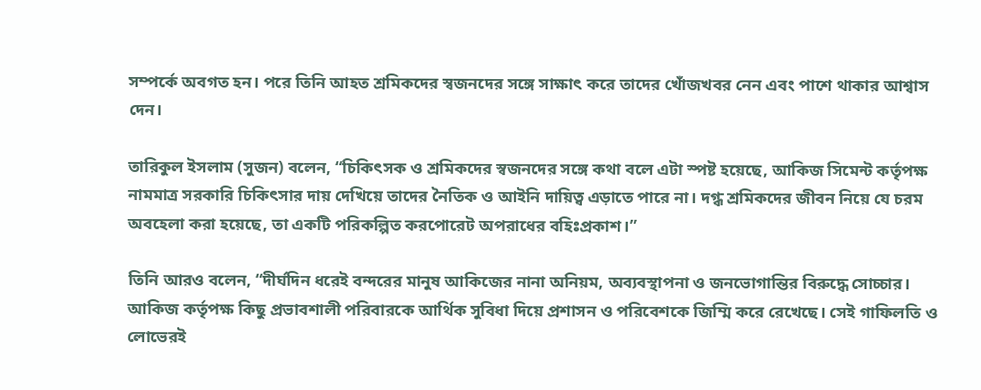সম্পর্কে অবগত হন। পরে তিনি আহত শ্রমিকদের স্বজনদের সঙ্গে সাক্ষাৎ করে তাদের খোঁজখবর নেন এবং পাশে থাকার আশ্বাস দেন।

তারিকুল ইসলাম (সুজন) বলেন, “চিকিৎসক ও শ্রমিকদের স্বজনদের সঙ্গে কথা বলে এটা স্পষ্ট হয়েছে, আকিজ সিমেন্ট কর্তৃপক্ষ নামমাত্র সরকারি চিকিৎসার দায় দেখিয়ে তাদের নৈতিক ও আইনি দায়িত্ব এড়াতে পারে না। দগ্ধ শ্রমিকদের জীবন নিয়ে যে চরম অবহেলা করা হয়েছে, তা একটি পরিকল্পিত করপোরেট অপরাধের বহিঃপ্রকাশ।”

তিনি আরও বলেন, “দীর্ঘদিন ধরেই বন্দরের মানুষ আকিজের নানা অনিয়ম, অব্যবস্থাপনা ও জনভোগান্তির বিরুদ্ধে সোচ্চার। আকিজ কর্তৃপক্ষ কিছু প্রভাবশালী পরিবারকে আর্থিক সুবিধা দিয়ে প্রশাসন ও পরিবেশকে জিম্মি করে রেখেছে। সেই গাফিলতি ও লোভেরই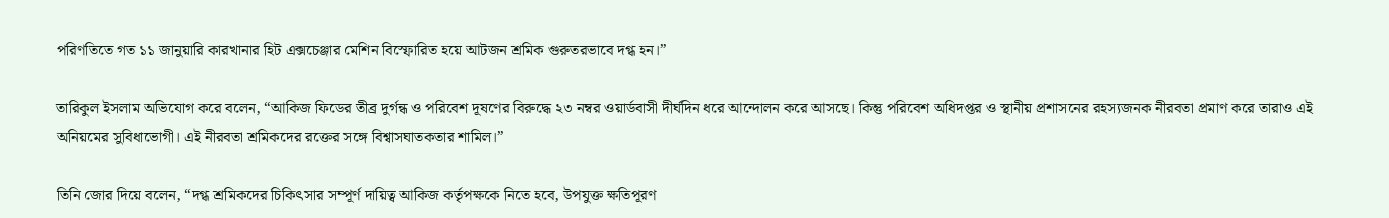পরিণতিতে গত ১১ জানুয়ারি কারখানার হিট এক্সচেঞ্জার মেশিন বিস্ফোরিত হয়ে আটজন শ্রমিক গুরুতরভাবে দগ্ধ হন।”

তারিকুল ইসলাম অভিযোগ করে বলেন, “আকিজ ফিডের তীব্র দুর্গন্ধ ও পরিবেশ দূষণের বিরুদ্ধে ২৩ নম্বর ওয়ার্ডবাসী দীর্ঘদিন ধরে আন্দোলন করে আসছে। কিন্তু পরিবেশ অধিদপ্তর ও স্থানীয় প্রশাসনের রহস্যজনক নীরবতা প্রমাণ করে তারাও এই অনিয়মের সুবিধাভোগী। এই নীরবতা শ্রমিকদের রক্তের সঙ্গে বিশ্বাসঘাতকতার শামিল।”

তিনি জোর দিয়ে বলেন, “দগ্ধ শ্রমিকদের চিকিৎসার সম্পূর্ণ দায়িত্ব আকিজ কর্তৃপক্ষকে নিতে হবে, উপযুক্ত ক্ষতিপূরণ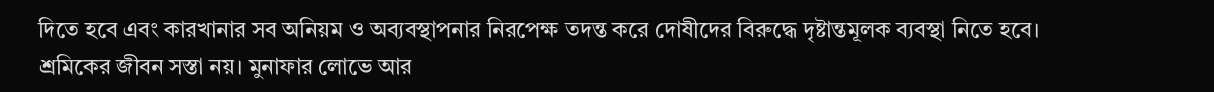দিতে হবে এবং কারখানার সব অনিয়ম ও অব্যবস্থাপনার নিরপেক্ষ তদন্ত করে দোষীদের বিরুদ্ধে দৃষ্টান্তমূলক ব্যবস্থা নিতে হবে। শ্রমিকের জীবন সস্তা নয়। মুনাফার লোভে আর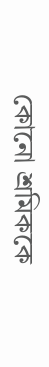কোনো শ্রমিককে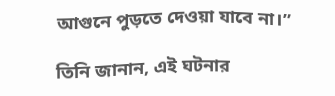আগুনে পুড়তে দেওয়া যাবে না।”

তিনি জানান, এই ঘটনার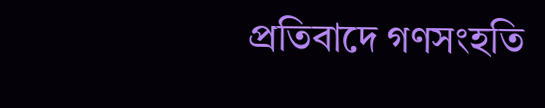প্রতিবাদে গণসংহতি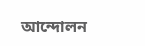আন্দোলন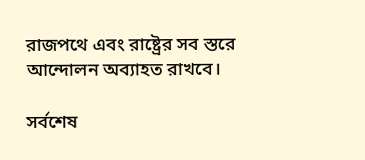রাজপথে এবং রাষ্ট্রের সব স্তরে আন্দোলন অব্যাহত রাখবে।

সর্বশেষ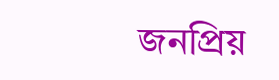জনপ্রিয়